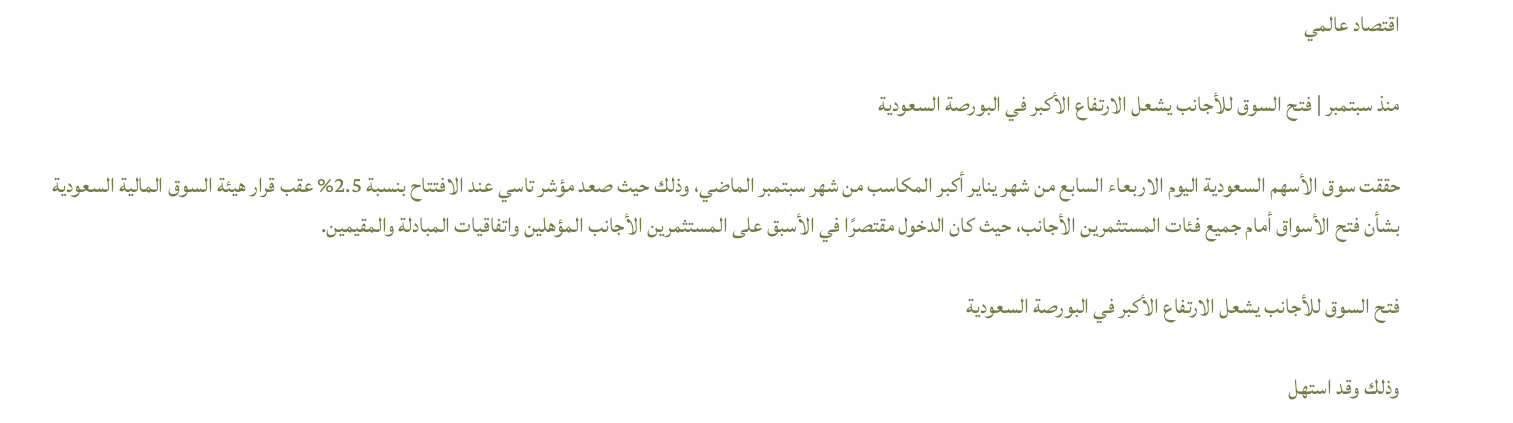اقتصاد عالمي

منذ سبتمبر | فتح السوق للأجانب يشعل الارتفاع الأكبر في البورصة السعودية

حققت سوق الأسهم السعودية اليوم الاربعاء السابع من شهر يناير أكبر المكاسب من شهر سبتمبر الماضي، وذلك حيث صعد مؤشر تاسي عند الافتتاح بنسبة 2.5% عقب قرار هيئة السوق المالية السعودية بشأن فتح الأسواق أمام جميع فئات المستثمرين الأجانب، حيث كان الدخول مقتصرًا في الأسبق على المستثمرين الأجانب المؤهلين واتفاقيات المبادلة والمقيمين.

فتح السوق للأجانب يشعل الارتفاع الأكبر في البورصة السعودية

وذلك وقد استهل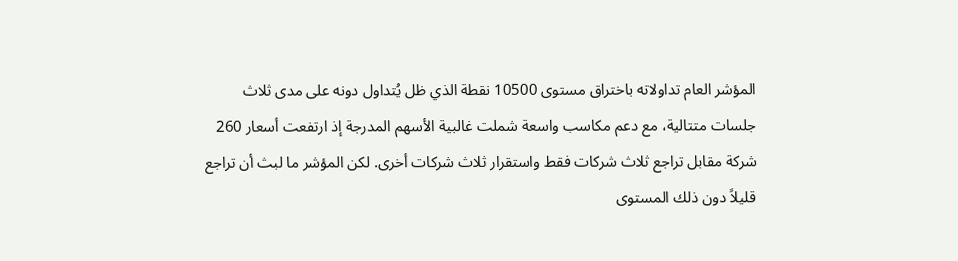المؤشر العام تداولاته باختراق مستوى 10500 نقطة الذي ظل يُتداول دونه على مدى ثلاث جلسات متتالية، مع دعم مكاسب واسعة شملت غالبية الأسهم المدرجة إذ ارتفعت أسعار 260 شركة مقابل تراجع ثلاث شركات فقط واستقرار ثلاث شركات أخرى. لكن المؤشر ما لبث أن تراجع قليلاً دون ذلك المستوى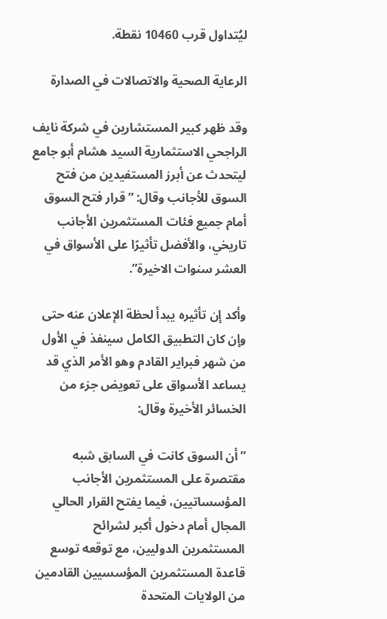ليُتداول قرب 10460 نقطة.

الرعاية الصحية والاتصالات في الصدارة

وقد ظهر كبير المستشارين في شركة نايف الراجحي الاستثمارية السيد هشام أبو جامع ليتحدث عن أبرز المستفيدين من فتح السوق للأجانب وقال: ” قرار فتح السوق أمام جميع فئات المستثمرين الأجانب تاريخي، والأفضل تأثيرًا على الأسواق في العشر سنوات الاخيرة”.

وأكد إن تأثيره يبدأ لحظة الإعلان عنه حتى وإن كان التطبيق الكامل سينفذ في الأول من شهر فبراير القادم وهو الأمر الذي قد يساعد الأسواق على تعويض جزء من الخسائر الأخيرة وقال:

” أن السوق كانت في السابق شبه مقتصرة على المستثمرين الأجانب المؤسساتيين، فيما يفتح القرار الحالي المجال أمام دخول أكبر لشرائح المستثمرين الدوليين، مع توقعه توسع قاعدة المستثمرين المؤسسيين القادمين من الولايات المتحدة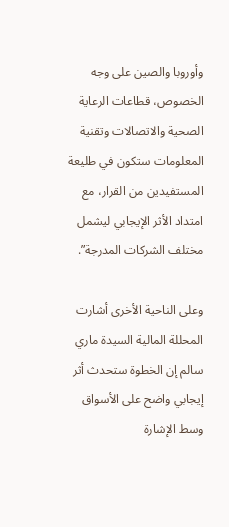وأوروبا والصين على وجه الخصوص، قطاعات الرعاية الصحية والاتصالات وتقنية المعلومات ستكون في طليعة المستفيدين من القرار، مع امتداد الأثر الإيجابي ليشمل مختلف الشركات المدرجة”.

وعلى الناحية الأخرى أشارت المحللة المالية السيدة ماري سالم إن الخطوة ستحدث أثر إيجابي واضح على الأسواق وسط الإشارة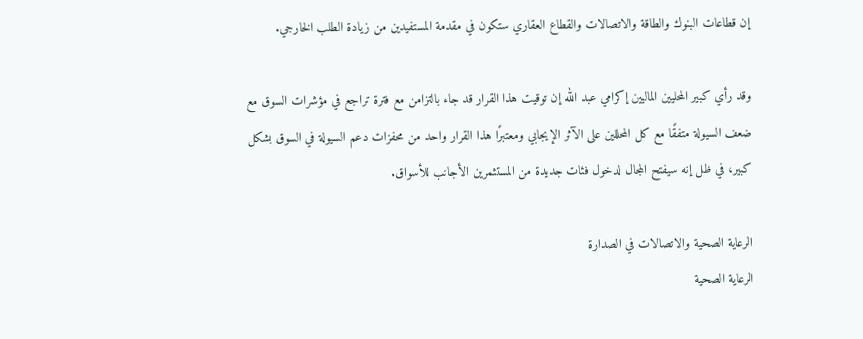إن قطاعات البنوك والطاقة والاتصالات والقطاع العقاري ستكون في مقدمة المستفيدين من زيادة الطلب الخارجي.

وقد رأي كبير المحليين الماليين إكرامي عبد الله إن توقيت هذا القرار قد جاء بالتزامن مع فترة تراجع في مؤشرات السوق مع ضعف السيولة متفقًا مع كل المحللين على الآثر الإيجابي ومعتبرًا هذا القرار واحد من محفزات دعم السيولة في السوق بشكل كبير، في ظل إنه سيفتح المجال لدخول فئات جديدة من المستثمرين الأجانب للأسواق.

الرعاية الصحية والاتصالات في الصدارة
الرعاية الصحية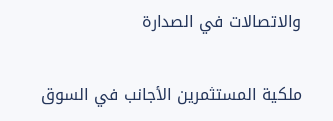والاتصالات في الصدارة

ملكية المستثمرين الأجانب في السوق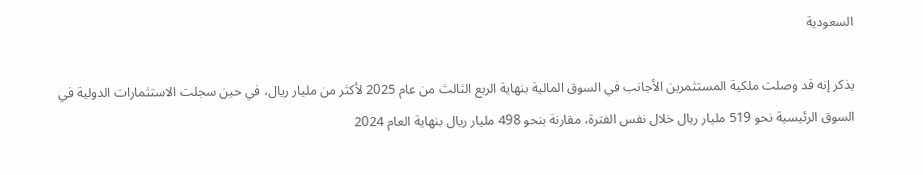السعودية

يذكر إنه قد وصلت ملكية المستثمرين الأجانب في السوق المالية بنهاية الربع الثالث من عام 2025 لأكثر من مليار ريال، في حين سجلت الاستثمارات الدولية في السوق الرئيسية نحو 519 مليار ريال خلال نفس الفترة، مقارنة بنحو 498 مليار ريال بنهاية العام 2024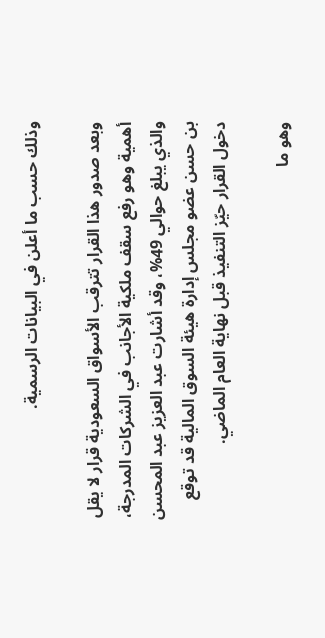وذلك حسب ما أعلن في البيانات الرسمية.

وبعد صدور هذا القرار تترقب الأسواق السعودية قرار لا يقل أهمية وهو رفع سقف ملكية الأجانب في الشركات المدرجة، والذي يبلغ حوالي 49%، وقد أشارت عبد العزيز عبد المحسن بن حسن عضو مجلس إدارة هيئة السوق المالية قد توقع دخول القرار حيّز التنفيذ قبل نهاية العام الماضي.

وهو ما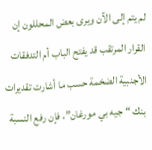لم يتم إلى الآن ويرى بعض المحللون إن القرار المرتقب قد يفتح الباب أم التدفقات الأجنبية الضخمة حسب ما أشارت تقديرات بنك “جيه بي مورغان”، فإن رفع النسبة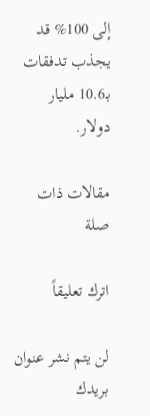إلى 100% قد يجذب تدفقات بـ10.6 مليار دولار.

مقالات ذات صلة

اترك تعليقاً

لن يتم نشر عنوان بريدك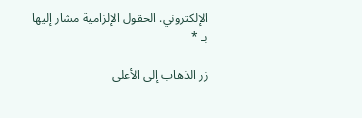الإلكتروني. الحقول الإلزامية مشار إليها بـ *

زر الذهاب إلى الأعلى